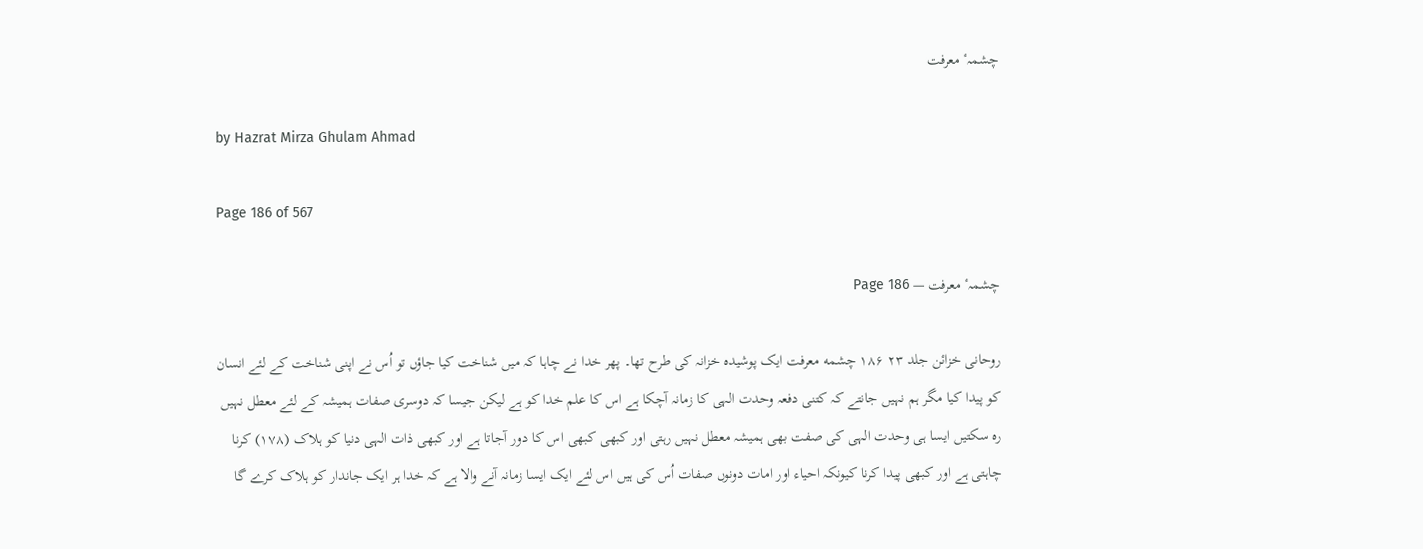چشمہٴ معرفت

by Hazrat Mirza Ghulam Ahmad

Page 186 of 567

چشمہٴ معرفت — Page 186

روحانی خزائن جلد ۲۳ ۱۸۶ چشمه معرفت ایک پوشیدہ خزانہ کی طرح تھا۔ پھر خدا نے چاہا کہ میں شناخت کیا جاؤں تو اُس نے اپنی شناخت کے لئے انسان کو پیدا کیا مگر ہم نہیں جانتے کہ کتنی دفعہ وحدت الہی کا زمانہ آچکا ہے اس کا علم خدا کو ہے لیکن جیسا کہ دوسری صفات ہمیشہ کے لئے معطل نہیں رہ سکتیں ایسا ہی وحدت الہی کی صفت بھی ہمیشہ معطل نہیں رہتی اور کبھی کبھی اس کا دور آجاتا ہے اور کبھی ذات الہی دنیا کو ہلاک (۱۷۸) کرنا چاہتی ہے اور کبھی پیدا کرنا کیونکہ احیاء اور امات دونوں صفات اُس کی ہیں اس لئے ایک ایسا زمانہ آنے والا ہے کہ خدا ہر ایک جاندار کو ہلاک کرے گا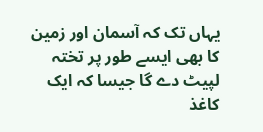یہاں تک کہ آسمان اور زمین کا بھی ایسے طور پر تختہ لپیٹ دے گا جیسا کہ ایک کاغذ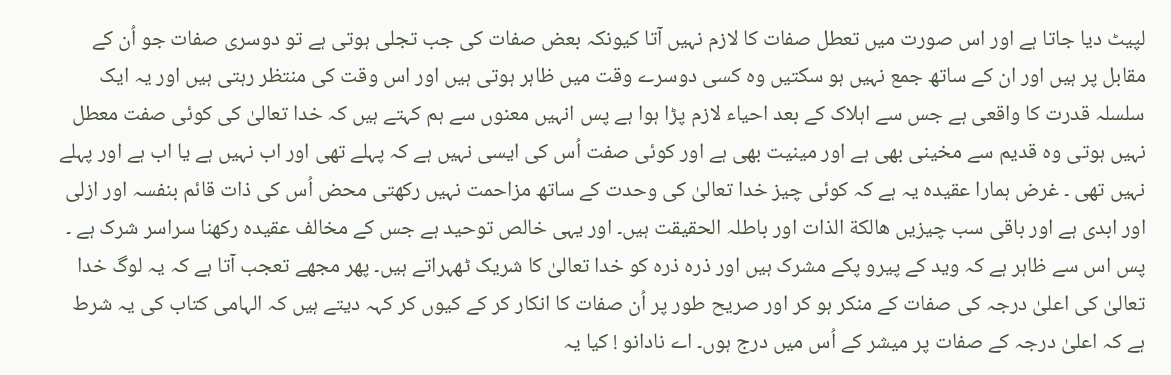لپیٹ دیا جاتا ہے اور اس صورت میں تعطل صفات کا لازم نہیں آتا کیونکہ بعض صفات کی جب تجلی ہوتی ہے تو دوسری صفات جو اُن کے مقابل پر ہیں اور ان کے ساتھ جمع نہیں ہو سکتیں وہ کسی دوسرے وقت میں ظاہر ہوتی ہیں اور اس وقت کی منتظر رہتی ہیں اور یہ ایک سلسلہ قدرت کا واقعی ہے جس سے اہلاک کے بعد احیاء لازم پڑا ہوا ہے پس انہیں معنوں سے ہم کہتے ہیں کہ خدا تعالیٰ کی کوئی صفت معطل نہیں ہوتی وہ قدیم سے مخینی بھی ہے اور مینیت بھی ہے اور کوئی صفت اُس کی ایسی نہیں ہے کہ پہلے تھی اور اب نہیں ہے یا اب ہے اور پہلے نہیں تھی ۔ غرض ہمارا عقیدہ یہ ہے کہ کوئی چیز خدا تعالیٰ کی وحدت کے ساتھ مزاحمت نہیں رکھتی محض اُس کی ذات قائم بنفسہ اور ازلی اور ابدی ہے اور باقی سب چیزیں هالكة الذات اور باطلہ الحقیقت ہیں۔ اور یہی خالص توحید ہے جس کے مخالف عقیدہ رکھنا سراسر شرک ہے ۔ پس اس سے ظاہر ہے کہ وید کے پیرو پکے مشرک ہیں اور ذرہ ذرہ کو خدا تعالیٰ کا شریک ٹھہراتے ہیں۔ پھر مجھے تعجب آتا ہے کہ یہ لوگ خدا تعالیٰ کی اعلیٰ درجہ کی صفات کے منکر ہو کر اور صریح طور پر اُن صفات کا انکار کر کے کیوں کر کہہ دیتے ہیں کہ الہامی کتاب کی یہ شرط ہے کہ اعلیٰ درجہ کے صفات پر میشر کے اُس میں درج ہوں۔ اے نادانو ! کیا یہ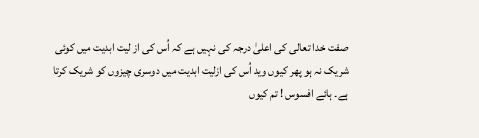صفت خدا تعالی کی اعلیٰ درجہ کی نہیں ہے کہ اُس کی از لیت ابدیت میں کوئی شریک نہ ہو پھر کیوں وید اُس کی ازلیت ابدیت میں دوسری چیزوں کو شریک کرتا ہے۔ ہائے افسوس ! تم کیوں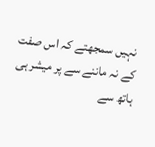نہیں سمجھتے کہ اس صفت کے نہ ماننے سے پر میشر ہی ہاتھ سے